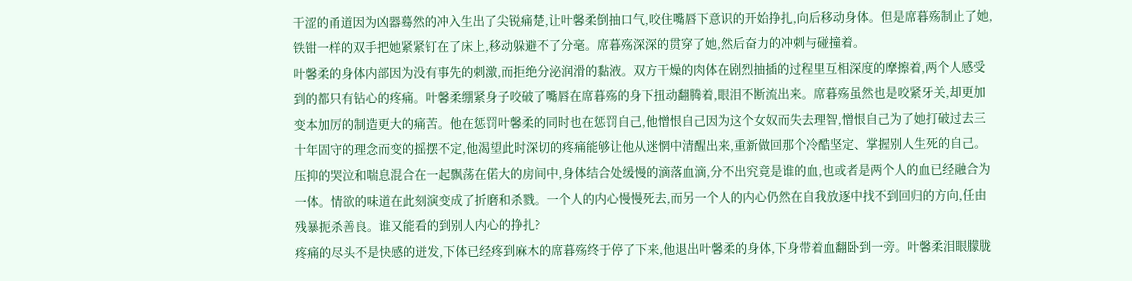干涩的甬道因为凶器蓦然的冲入生出了尖锐痛楚,让叶馨柔倒抽口气,咬住嘴唇下意识的开始挣扎,向后移动身体。但是席暮殇制止了她,铁钳一样的双手把她紧紧钉在了床上,移动躲避不了分毫。席暮殇深深的贯穿了她,然后奋力的冲刺与碰撞着。
叶馨柔的身体内部因为没有事先的刺激,而拒绝分泌润滑的黏液。双方干燥的肉体在剧烈抽插的过程里互相深度的摩擦着,两个人感受到的都只有钻心的疼痛。叶馨柔绷紧身子咬破了嘴唇在席暮殇的身下扭动翻腾着,眼泪不断流出来。席暮殇虽然也是咬紧牙关,却更加变本加厉的制造更大的痛苦。他在惩罚叶馨柔的同时也在惩罚自己,他憎恨自己因为这个女奴而失去理智,憎恨自己为了她打破过去三十年固守的理念而变的摇摆不定,他渴望此时深切的疼痛能够让他从迷惘中清醒出来,重新做回那个冷酷坚定、掌握别人生死的自己。
压抑的哭泣和喘息混合在一起飘荡在偌大的房间中,身体结合处缓慢的滴落血滴,分不出究竟是谁的血,也或者是两个人的血已经融合为一体。情欲的味道在此刻演变成了折磨和杀戮。一个人的内心慢慢死去,而另一个人的内心仍然在自我放逐中找不到回归的方向,任由残暴扼杀善良。谁又能看的到别人内心的挣扎?
疼痛的尽头不是快感的迸发,下体已经疼到麻木的席暮殇终于停了下来,他退出叶馨柔的身体,下身带着血翻卧到一旁。叶馨柔泪眼朦胧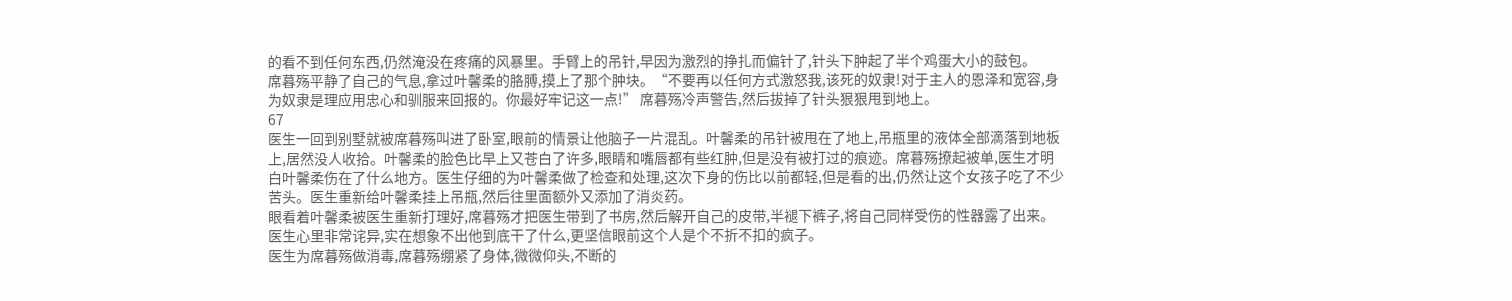的看不到任何东西,仍然淹没在疼痛的风暴里。手臂上的吊针,早因为激烈的挣扎而偏针了,针头下肿起了半个鸡蛋大小的鼓包。
席暮殇平静了自己的气息,拿过叶馨柔的胳膊,摸上了那个肿块。“不要再以任何方式激怒我,该死的奴隶!对于主人的恩泽和宽容,身为奴隶是理应用忠心和驯服来回报的。你最好牢记这一点!” 席暮殇冷声警告,然后拔掉了针头狠狠甩到地上。
67
医生一回到别墅就被席暮殇叫进了卧室,眼前的情景让他脑子一片混乱。叶馨柔的吊针被甩在了地上,吊瓶里的液体全部滴落到地板上,居然没人收拾。叶馨柔的脸色比早上又苍白了许多,眼睛和嘴唇都有些红肿,但是没有被打过的痕迹。席暮殇撩起被单,医生才明白叶馨柔伤在了什么地方。医生仔细的为叶馨柔做了检查和处理,这次下身的伤比以前都轻,但是看的出,仍然让这个女孩子吃了不少苦头。医生重新给叶馨柔挂上吊瓶,然后往里面额外又添加了消炎药。
眼看着叶馨柔被医生重新打理好,席暮殇才把医生带到了书房,然后解开自己的皮带,半褪下裤子,将自己同样受伤的性器露了出来。医生心里非常诧异,实在想象不出他到底干了什么,更坚信眼前这个人是个不折不扣的疯子。
医生为席暮殇做消毒,席暮殇绷紧了身体,微微仰头,不断的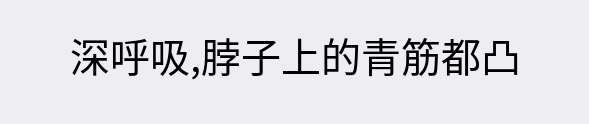深呼吸,脖子上的青筋都凸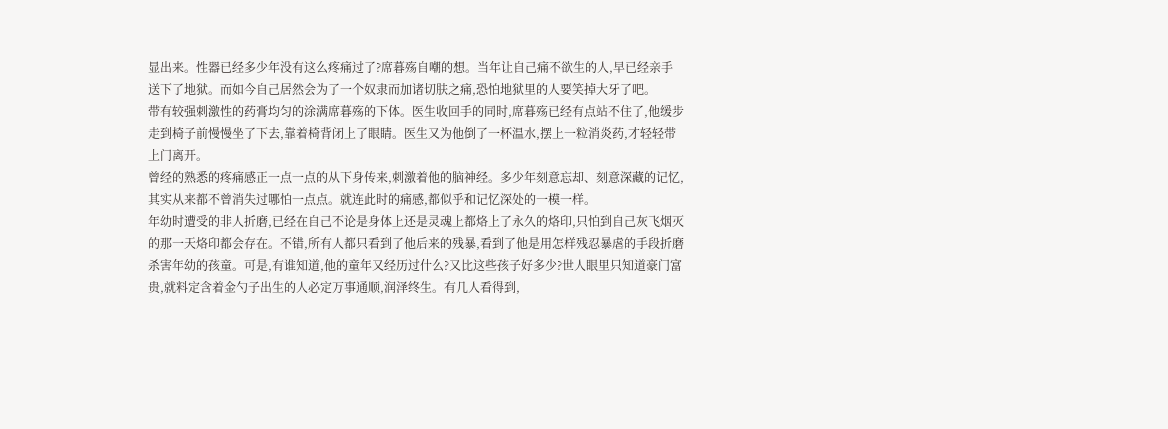显出来。性器已经多少年没有这么疼痛过了?席暮殇自嘲的想。当年让自己痛不欲生的人,早已经亲手送下了地狱。而如今自己居然会为了一个奴隶而加诸切肤之痛,恐怕地狱里的人要笑掉大牙了吧。
带有较强刺激性的药膏均匀的涂满席暮殇的下体。医生收回手的同时,席暮殇已经有点站不住了,他缓步走到椅子前慢慢坐了下去,靠着椅背闭上了眼睛。医生又为他倒了一杯温水,摆上一粒消炎药,才轻轻带上门离开。
曾经的熟悉的疼痛感正一点一点的从下身传来,刺激着他的脑神经。多少年刻意忘却、刻意深藏的记忆,其实从来都不曾消失过哪怕一点点。就连此时的痛感,都似乎和记忆深处的一模一样。
年幼时遭受的非人折磨,已经在自己不论是身体上还是灵魂上都烙上了永久的烙印,只怕到自己灰飞烟灭的那一天烙印都会存在。不错,所有人都只看到了他后来的残暴,看到了他是用怎样残忍暴虐的手段折磨杀害年幼的孩童。可是,有谁知道,他的童年又经历过什么?又比这些孩子好多少?世人眼里只知道豪门富贵,就料定含着金勺子出生的人必定万事通顺,润泽终生。有几人看得到,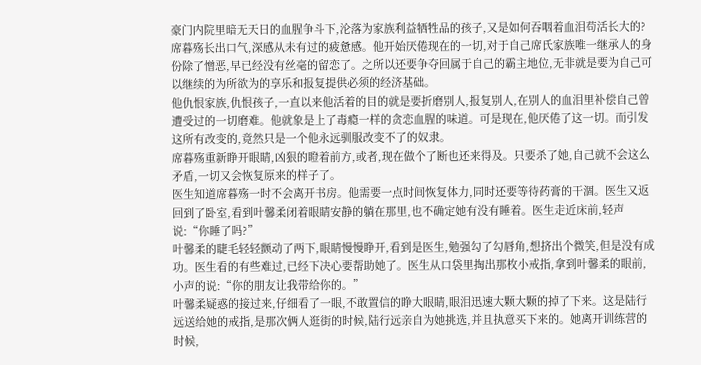豪门内院里暗无天日的血腥争斗下,沦落为家族利益牺牲品的孩子,又是如何吞咽着血泪苟活长大的?
席暮殇长出口气,深感从未有过的疲惫感。他开始厌倦现在的一切,对于自己席氏家族唯一继承人的身份除了憎恶,早已经没有丝毫的留恋了。之所以还要争夺回属于自己的霸主地位,无非就是要为自己可以继续的为所欲为的享乐和报复提供必须的经济基础。
他仇恨家族,仇恨孩子,一直以来他活着的目的就是要折磨别人,报复别人,在别人的血泪里补偿自己曾遭受过的一切磨难。他就象是上了毒瘾一样的贪恋血腥的味道。可是现在,他厌倦了这一切。而引发这所有改变的,竟然只是一个他永远驯服改变不了的奴隶。
席暮殇重新睁开眼睛,凶狠的瞪着前方,或者,现在做个了断也还来得及。只要杀了她,自己就不会这么矛盾,一切又会恢复原来的样子了。
医生知道席暮殇一时不会离开书房。他需要一点时间恢复体力,同时还要等待药膏的干涸。医生又返回到了卧室,看到叶馨柔闭着眼睛安静的躺在那里,也不确定她有没有睡着。医生走近床前,轻声说:“你睡了吗?”
叶馨柔的睫毛轻轻颤动了两下,眼睛慢慢睁开,看到是医生,勉强勾了勾唇角,想挤出个微笑,但是没有成功。医生看的有些难过,已经下决心要帮助她了。医生从口袋里掏出那枚小戒指,拿到叶馨柔的眼前,小声的说:“你的朋友让我带给你的。”
叶馨柔疑惑的接过来,仔细看了一眼,不敢置信的睁大眼睛,眼泪迅速大颗大颗的掉了下来。这是陆行远送给她的戒指,是那次俩人逛街的时候,陆行远亲自为她挑选,并且执意买下来的。她离开训练营的时候,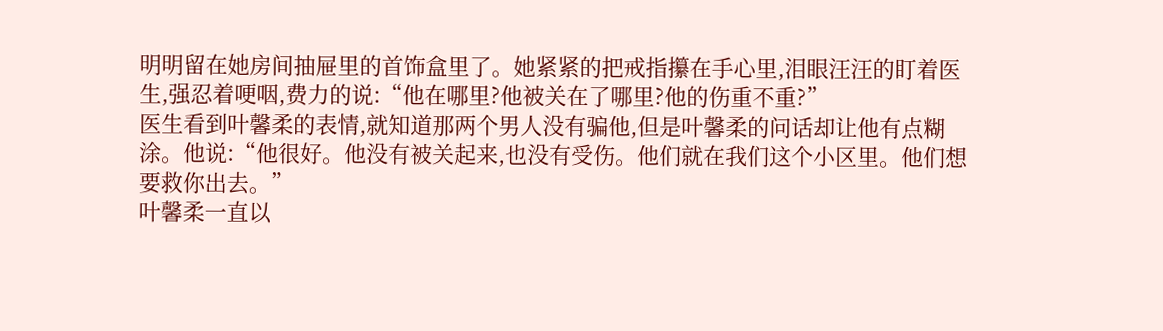明明留在她房间抽屉里的首饰盒里了。她紧紧的把戒指攥在手心里,泪眼汪汪的盯着医生,强忍着哽咽,费力的说:“他在哪里?他被关在了哪里?他的伤重不重?”
医生看到叶馨柔的表情,就知道那两个男人没有骗他,但是叶馨柔的问话却让他有点糊涂。他说:“他很好。他没有被关起来,也没有受伤。他们就在我们这个小区里。他们想要救你出去。”
叶馨柔一直以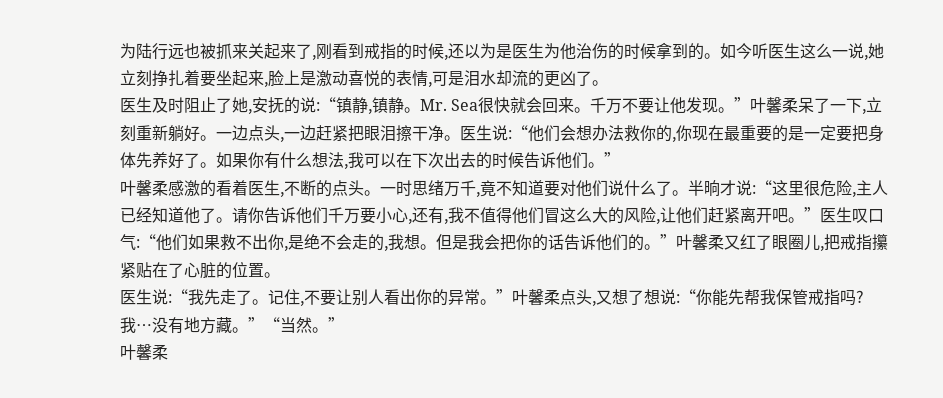为陆行远也被抓来关起来了,刚看到戒指的时候,还以为是医生为他治伤的时候拿到的。如今听医生这么一说,她立刻挣扎着要坐起来,脸上是激动喜悦的表情,可是泪水却流的更凶了。
医生及时阻止了她,安抚的说:“镇静,镇静。Mr. Sea很快就会回来。千万不要让他发现。”叶馨柔呆了一下,立刻重新躺好。一边点头,一边赶紧把眼泪擦干净。医生说:“他们会想办法救你的,你现在最重要的是一定要把身体先养好了。如果你有什么想法,我可以在下次出去的时候告诉他们。”
叶馨柔感激的看着医生,不断的点头。一时思绪万千,竟不知道要对他们说什么了。半晌才说:“这里很危险,主人已经知道他了。请你告诉他们千万要小心,还有,我不值得他们冒这么大的风险,让他们赶紧离开吧。”医生叹口气:“他们如果救不出你,是绝不会走的,我想。但是我会把你的话告诉他们的。”叶馨柔又红了眼圈儿,把戒指攥紧贴在了心脏的位置。
医生说:“我先走了。记住,不要让别人看出你的异常。”叶馨柔点头,又想了想说:“你能先帮我保管戒指吗?我…没有地方藏。”“当然。”
叶馨柔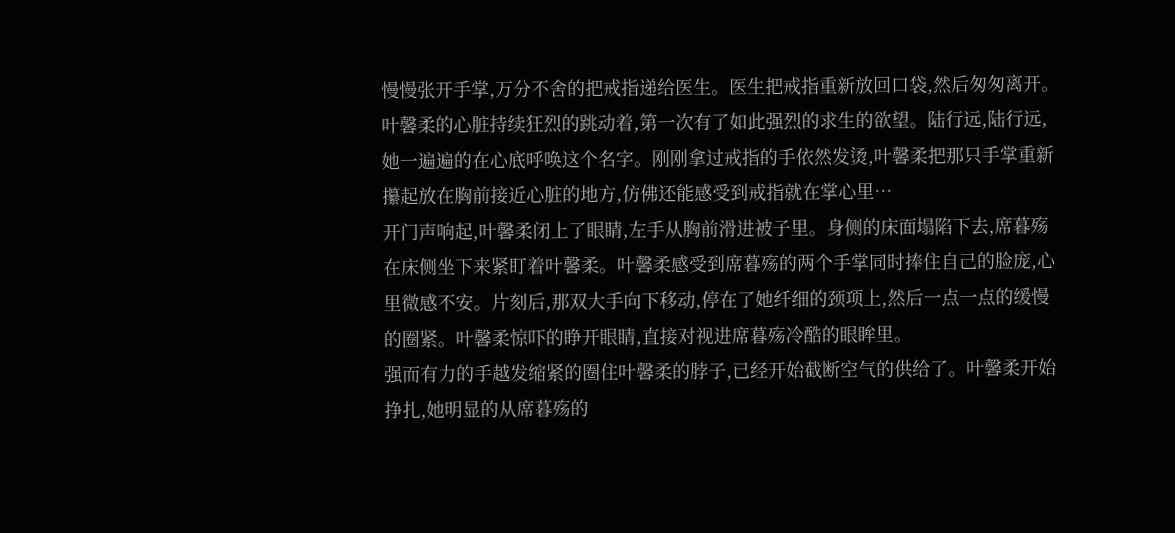慢慢张开手掌,万分不舍的把戒指递给医生。医生把戒指重新放回口袋,然后匆匆离开。叶馨柔的心脏持续狂烈的跳动着,第一次有了如此强烈的求生的欲望。陆行远,陆行远,她一遍遍的在心底呼唤这个名字。刚刚拿过戒指的手依然发烫,叶馨柔把那只手掌重新攥起放在胸前接近心脏的地方,仿佛还能感受到戒指就在掌心里…
开门声响起,叶馨柔闭上了眼睛,左手从胸前滑进被子里。身侧的床面塌陷下去,席暮殇在床侧坐下来紧盯着叶馨柔。叶馨柔感受到席暮殇的两个手掌同时捧住自己的脸庞,心里微感不安。片刻后,那双大手向下移动,停在了她纤细的颈项上,然后一点一点的缓慢的圈紧。叶馨柔惊吓的睁开眼睛,直接对视进席暮殇冷酷的眼眸里。
强而有力的手越发缩紧的圈住叶馨柔的脖子,已经开始截断空气的供给了。叶馨柔开始挣扎,她明显的从席暮殇的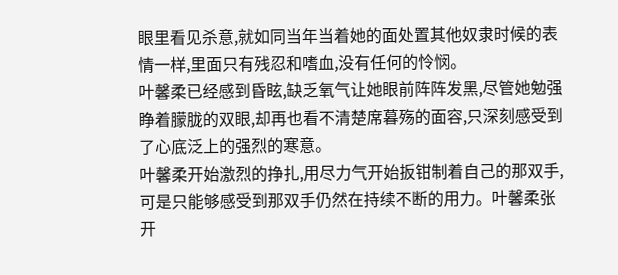眼里看见杀意,就如同当年当着她的面处置其他奴隶时候的表情一样,里面只有残忍和嗜血,没有任何的怜悯。
叶馨柔已经感到昏眩,缺乏氧气让她眼前阵阵发黑,尽管她勉强睁着朦胧的双眼,却再也看不清楚席暮殇的面容,只深刻感受到了心底泛上的强烈的寒意。
叶馨柔开始激烈的挣扎,用尽力气开始扳钳制着自己的那双手,可是只能够感受到那双手仍然在持续不断的用力。叶馨柔张开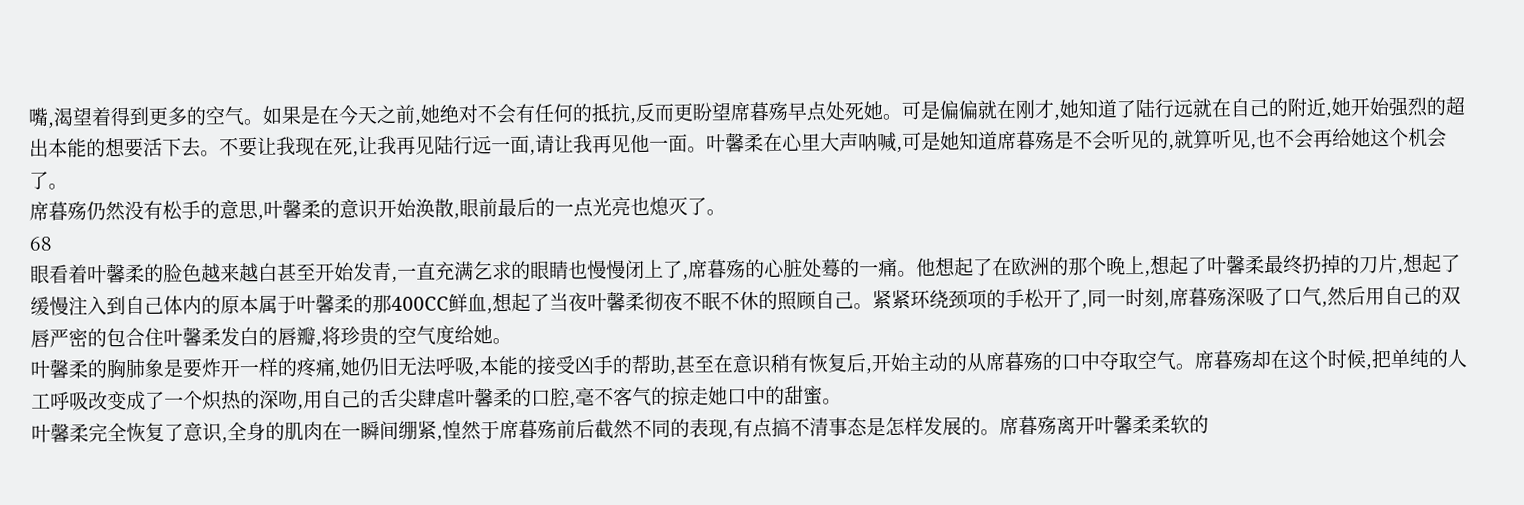嘴,渴望着得到更多的空气。如果是在今天之前,她绝对不会有任何的抵抗,反而更盼望席暮殇早点处死她。可是偏偏就在刚才,她知道了陆行远就在自己的附近,她开始强烈的超出本能的想要活下去。不要让我现在死,让我再见陆行远一面,请让我再见他一面。叶馨柔在心里大声呐喊,可是她知道席暮殇是不会听见的,就算听见,也不会再给她这个机会了。
席暮殇仍然没有松手的意思,叶馨柔的意识开始涣散,眼前最后的一点光亮也熄灭了。
68
眼看着叶馨柔的脸色越来越白甚至开始发青,一直充满乞求的眼睛也慢慢闭上了,席暮殇的心脏处蓦的一痛。他想起了在欧洲的那个晚上,想起了叶馨柔最终扔掉的刀片,想起了缓慢注入到自己体内的原本属于叶馨柔的那400CC鲜血,想起了当夜叶馨柔彻夜不眠不休的照顾自己。紧紧环绕颈项的手松开了,同一时刻,席暮殇深吸了口气,然后用自己的双唇严密的包合住叶馨柔发白的唇瓣,将珍贵的空气度给她。
叶馨柔的胸肺象是要炸开一样的疼痛,她仍旧无法呼吸,本能的接受凶手的帮助,甚至在意识稍有恢复后,开始主动的从席暮殇的口中夺取空气。席暮殇却在这个时候,把单纯的人工呼吸改变成了一个炽热的深吻,用自己的舌尖肆虐叶馨柔的口腔,毫不客气的掠走她口中的甜蜜。
叶馨柔完全恢复了意识,全身的肌肉在一瞬间绷紧,惶然于席暮殇前后截然不同的表现,有点搞不清事态是怎样发展的。席暮殇离开叶馨柔柔软的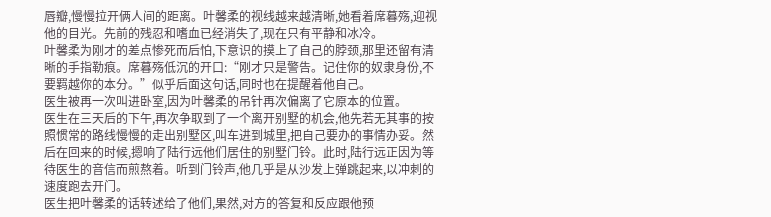唇瓣,慢慢拉开俩人间的距离。叶馨柔的视线越来越清晰,她看着席暮殇,迎视他的目光。先前的残忍和嗜血已经消失了,现在只有平静和冰冷。
叶馨柔为刚才的差点惨死而后怕,下意识的摸上了自己的脖颈,那里还留有清晰的手指勒痕。席暮殇低沉的开口:“刚才只是警告。记住你的奴隶身份,不要羁越你的本分。”似乎后面这句话,同时也在提醒着他自己。
医生被再一次叫进卧室,因为叶馨柔的吊针再次偏离了它原本的位置。
医生在三天后的下午,再次争取到了一个离开别墅的机会,他先若无其事的按照惯常的路线慢慢的走出别墅区,叫车进到城里,把自己要办的事情办妥。然后在回来的时候,摁响了陆行远他们居住的别墅门铃。此时,陆行远正因为等待医生的音信而煎熬着。听到门铃声,他几乎是从沙发上弹跳起来,以冲刺的速度跑去开门。
医生把叶馨柔的话转述给了他们,果然,对方的答复和反应跟他预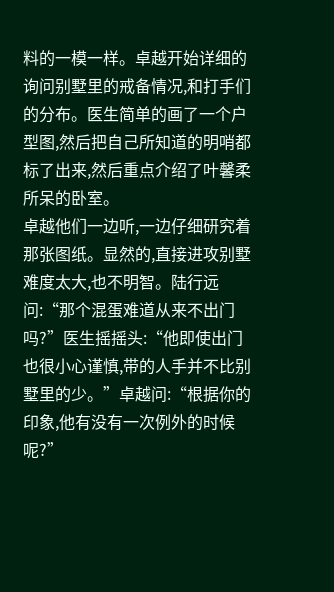料的一模一样。卓越开始详细的询问别墅里的戒备情况,和打手们的分布。医生简单的画了一个户型图,然后把自己所知道的明哨都标了出来,然后重点介绍了叶馨柔所呆的卧室。
卓越他们一边听,一边仔细研究着那张图纸。显然的,直接进攻别墅难度太大,也不明智。陆行远问:“那个混蛋难道从来不出门吗?”医生摇摇头:“他即使出门也很小心谨慎,带的人手并不比别墅里的少。”卓越问:“根据你的印象,他有没有一次例外的时候呢?”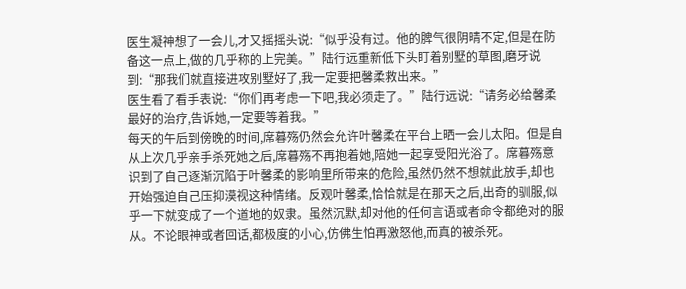医生凝神想了一会儿,才又摇摇头说:“似乎没有过。他的脾气很阴晴不定,但是在防备这一点上,做的几乎称的上完美。”陆行远重新低下头盯着别墅的草图,磨牙说到:“那我们就直接进攻别墅好了,我一定要把馨柔救出来。”
医生看了看手表说:“你们再考虑一下吧,我必须走了。”陆行远说:“请务必给馨柔最好的治疗,告诉她,一定要等着我。”
每天的午后到傍晚的时间,席暮殇仍然会允许叶馨柔在平台上晒一会儿太阳。但是自从上次几乎亲手杀死她之后,席暮殇不再抱着她,陪她一起享受阳光浴了。席暮殇意识到了自己逐渐沉陷于叶馨柔的影响里所带来的危险,虽然仍然不想就此放手,却也开始强迫自己压抑漠视这种情绪。反观叶馨柔,恰恰就是在那天之后,出奇的驯服,似乎一下就变成了一个道地的奴隶。虽然沉默,却对他的任何言语或者命令都绝对的服从。不论眼神或者回话,都极度的小心,仿佛生怕再激怒他,而真的被杀死。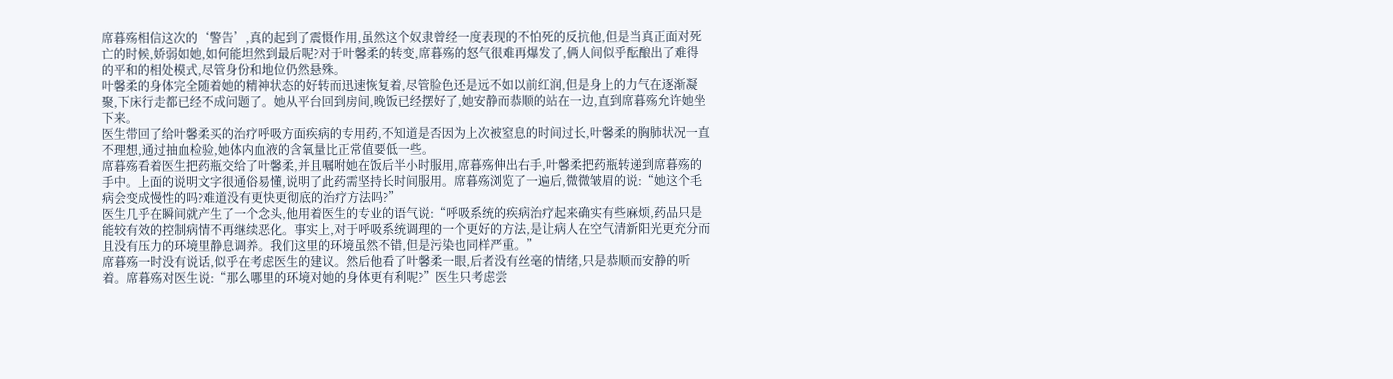席暮殇相信这次的‘警告’,真的起到了震慑作用,虽然这个奴隶曾经一度表现的不怕死的反抗他,但是当真正面对死亡的时候,娇弱如她,如何能坦然到最后呢?对于叶馨柔的转变,席暮殇的怒气很难再爆发了,俩人间似乎酝酿出了难得的平和的相处模式,尽管身份和地位仍然悬殊。
叶馨柔的身体完全随着她的精神状态的好转而迅速恢复着,尽管脸色还是远不如以前红润,但是身上的力气在逐渐凝聚,下床行走都已经不成问题了。她从平台回到房间,晚饭已经摆好了,她安静而恭顺的站在一边,直到席暮殇允许她坐下来。
医生带回了给叶馨柔买的治疗呼吸方面疾病的专用药,不知道是否因为上次被窒息的时间过长,叶馨柔的胸肺状况一直不理想,通过抽血检验,她体内血液的含氧量比正常值要低一些。
席暮殇看着医生把药瓶交给了叶馨柔,并且嘱咐她在饭后半小时服用,席暮殇伸出右手,叶馨柔把药瓶转递到席暮殇的手中。上面的说明文字很通俗易懂,说明了此药需坚持长时间服用。席暮殇浏览了一遍后,微微皱眉的说:“她这个毛病会变成慢性的吗?难道没有更快更彻底的治疗方法吗?”
医生几乎在瞬间就产生了一个念头,他用着医生的专业的语气说:“呼吸系统的疾病治疗起来确实有些麻烦,药品只是能较有效的控制病情不再继续恶化。事实上,对于呼吸系统调理的一个更好的方法,是让病人在空气清新阳光更充分而且没有压力的环境里静息调养。我们这里的环境虽然不错,但是污染也同样严重。”
席暮殇一时没有说话,似乎在考虑医生的建议。然后他看了叶馨柔一眼,后者没有丝毫的情绪,只是恭顺而安静的听着。席暮殇对医生说:“那么哪里的环境对她的身体更有利呢?”医生只考虑尝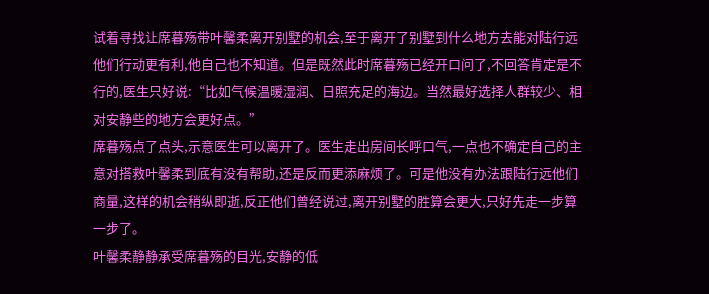试着寻找让席暮殇带叶馨柔离开别墅的机会,至于离开了别墅到什么地方去能对陆行远他们行动更有利,他自己也不知道。但是既然此时席暮殇已经开口问了,不回答肯定是不行的,医生只好说:“比如气候温暖湿润、日照充足的海边。当然最好选择人群较少、相对安静些的地方会更好点。”
席暮殇点了点头,示意医生可以离开了。医生走出房间长呼口气,一点也不确定自己的主意对搭救叶馨柔到底有没有帮助,还是反而更添麻烦了。可是他没有办法跟陆行远他们商量,这样的机会稍纵即逝,反正他们曾经说过,离开别墅的胜算会更大,只好先走一步算一步了。
叶馨柔静静承受席暮殇的目光,安静的低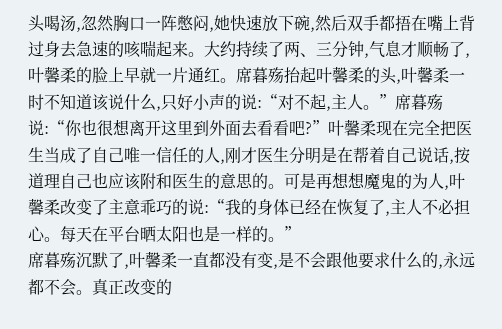头喝汤,忽然胸口一阵憋闷,她快速放下碗,然后双手都捂在嘴上背过身去急速的咳喘起来。大约持续了两、三分钟,气息才顺畅了,叶馨柔的脸上早就一片通红。席暮殇抬起叶馨柔的头,叶馨柔一时不知道该说什么,只好小声的说:“对不起,主人。”席暮殇说:“你也很想离开这里到外面去看看吧?”叶馨柔现在完全把医生当成了自己唯一信任的人,刚才医生分明是在帮着自己说话,按道理自己也应该附和医生的意思的。可是再想想魔鬼的为人,叶馨柔改变了主意乖巧的说:“我的身体已经在恢复了,主人不必担心。每天在平台晒太阳也是一样的。”
席暮殇沉默了,叶馨柔一直都没有变,是不会跟他要求什么的,永远都不会。真正改变的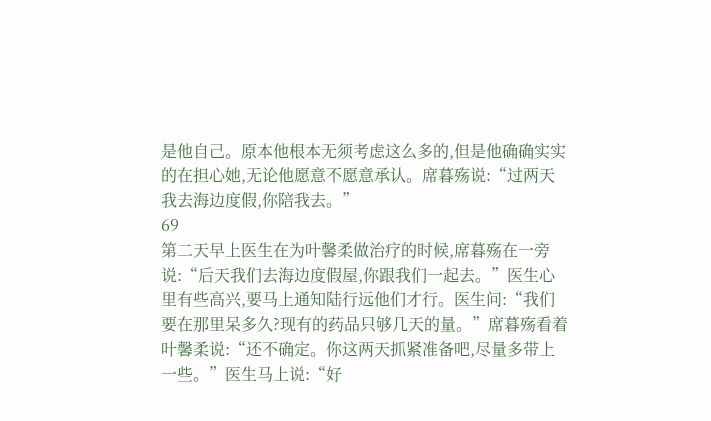是他自己。原本他根本无须考虑这么多的,但是他确确实实的在担心她,无论他愿意不愿意承认。席暮殇说:“过两天我去海边度假,你陪我去。”
69
第二天早上医生在为叶馨柔做治疗的时候,席暮殇在一旁说:“后天我们去海边度假屋,你跟我们一起去。”医生心里有些高兴,要马上通知陆行远他们才行。医生问:“我们要在那里呆多久?现有的药品只够几天的量。”席暮殇看着叶馨柔说:“还不确定。你这两天抓紧准备吧,尽量多带上一些。”医生马上说:“好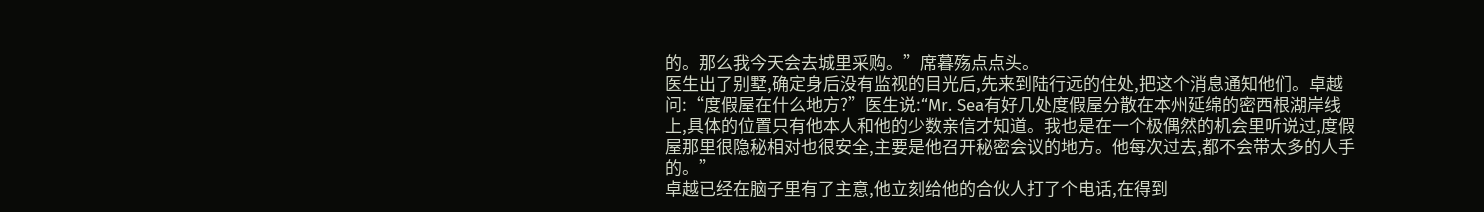的。那么我今天会去城里采购。”席暮殇点点头。
医生出了别墅,确定身后没有监视的目光后,先来到陆行远的住处,把这个消息通知他们。卓越问:“度假屋在什么地方?”医生说:“Mr. Sea有好几处度假屋分散在本州延绵的密西根湖岸线上,具体的位置只有他本人和他的少数亲信才知道。我也是在一个极偶然的机会里听说过,度假屋那里很隐秘相对也很安全,主要是他召开秘密会议的地方。他每次过去,都不会带太多的人手的。”
卓越已经在脑子里有了主意,他立刻给他的合伙人打了个电话,在得到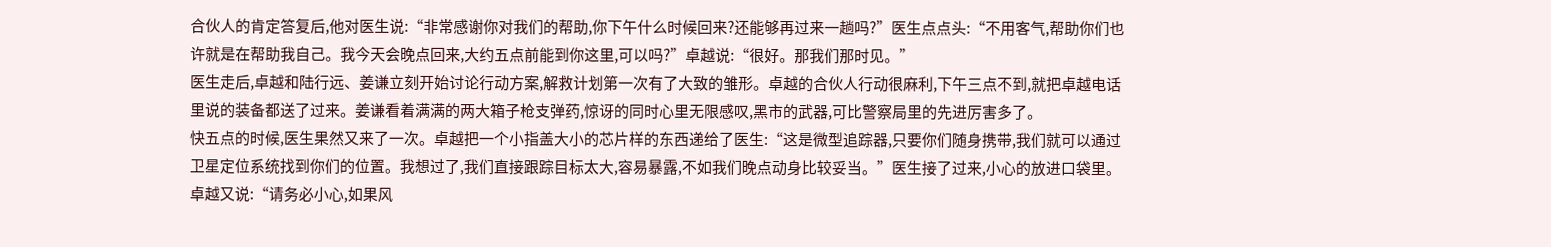合伙人的肯定答复后,他对医生说:“非常感谢你对我们的帮助,你下午什么时候回来?还能够再过来一趟吗?”医生点点头:“不用客气,帮助你们也许就是在帮助我自己。我今天会晚点回来,大约五点前能到你这里,可以吗?”卓越说:“很好。那我们那时见。”
医生走后,卓越和陆行远、姜谦立刻开始讨论行动方案,解救计划第一次有了大致的雏形。卓越的合伙人行动很麻利,下午三点不到,就把卓越电话里说的装备都送了过来。姜谦看着满满的两大箱子枪支弹药,惊讶的同时心里无限感叹,黑市的武器,可比警察局里的先进厉害多了。
快五点的时候,医生果然又来了一次。卓越把一个小指盖大小的芯片样的东西递给了医生:“这是微型追踪器,只要你们随身携带,我们就可以通过卫星定位系统找到你们的位置。我想过了,我们直接跟踪目标太大,容易暴露,不如我们晚点动身比较妥当。”医生接了过来,小心的放进口袋里。卓越又说:“请务必小心,如果风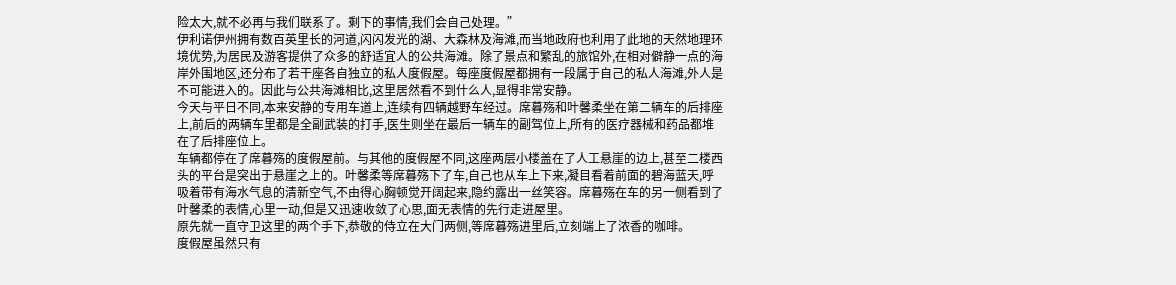险太大,就不必再与我们联系了。剩下的事情,我们会自己处理。”
伊利诺伊州拥有数百英里长的河道,闪闪发光的湖、大森林及海滩,而当地政府也利用了此地的天然地理环境优势,为居民及游客提供了众多的舒适宜人的公共海滩。除了景点和繁乱的旅馆外,在相对僻静一点的海岸外围地区,还分布了若干座各自独立的私人度假屋。每座度假屋都拥有一段属于自己的私人海滩,外人是不可能进入的。因此与公共海滩相比,这里居然看不到什么人,显得非常安静。
今天与平日不同,本来安静的专用车道上,连续有四辆越野车经过。席暮殇和叶馨柔坐在第二辆车的后排座上,前后的两辆车里都是全副武装的打手,医生则坐在最后一辆车的副驾位上,所有的医疗器械和药品都堆在了后排座位上。
车辆都停在了席暮殇的度假屋前。与其他的度假屋不同,这座两层小楼盖在了人工悬崖的边上,甚至二楼西头的平台是突出于悬崖之上的。叶馨柔等席暮殇下了车,自己也从车上下来,凝目看着前面的碧海蓝天,呼吸着带有海水气息的清新空气,不由得心胸顿觉开阔起来,隐约露出一丝笑容。席暮殇在车的另一侧看到了叶馨柔的表情,心里一动,但是又迅速收敛了心思,面无表情的先行走进屋里。
原先就一直守卫这里的两个手下,恭敬的侍立在大门两侧,等席暮殇进里后,立刻端上了浓香的咖啡。
度假屋虽然只有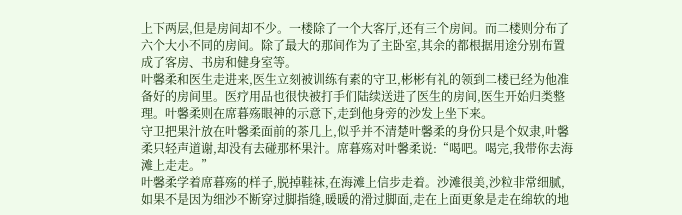上下两层,但是房间却不少。一楼除了一个大客厅,还有三个房间。而二楼则分布了六个大小不同的房间。除了最大的那间作为了主卧室,其余的都根据用途分别布置成了客房、书房和健身室等。
叶馨柔和医生走进来,医生立刻被训练有素的守卫,彬彬有礼的领到二楼已经为他准备好的房间里。医疗用品也很快被打手们陆续送进了医生的房间,医生开始归类整理。叶馨柔则在席暮殇眼神的示意下,走到他身旁的沙发上坐下来。
守卫把果汁放在叶馨柔面前的茶几上,似乎并不清楚叶馨柔的身份只是个奴隶,叶馨柔只轻声道谢,却没有去碰那杯果汁。席暮殇对叶馨柔说:“喝吧。喝完,我带你去海滩上走走。”
叶馨柔学着席暮殇的样子,脱掉鞋袜,在海滩上信步走着。沙滩很美,沙粒非常细腻,如果不是因为细沙不断穿过脚指缝,暖暖的滑过脚面,走在上面更象是走在绵软的地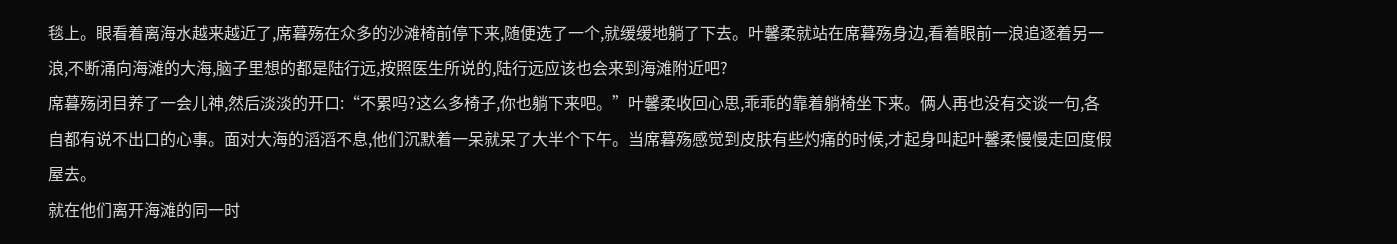毯上。眼看着离海水越来越近了,席暮殇在众多的沙滩椅前停下来,随便选了一个,就缓缓地躺了下去。叶馨柔就站在席暮殇身边,看着眼前一浪追逐着另一浪,不断涌向海滩的大海,脑子里想的都是陆行远,按照医生所说的,陆行远应该也会来到海滩附近吧?
席暮殇闭目养了一会儿神,然后淡淡的开口:“不累吗?这么多椅子,你也躺下来吧。”叶馨柔收回心思,乖乖的靠着躺椅坐下来。俩人再也没有交谈一句,各自都有说不出口的心事。面对大海的滔滔不息,他们沉默着一呆就呆了大半个下午。当席暮殇感觉到皮肤有些灼痛的时候,才起身叫起叶馨柔慢慢走回度假屋去。
就在他们离开海滩的同一时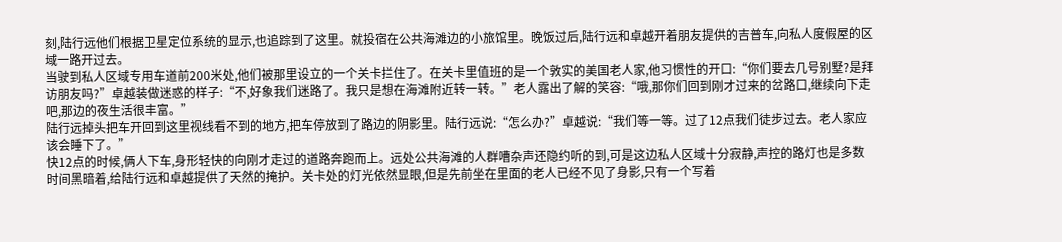刻,陆行远他们根据卫星定位系统的显示,也追踪到了这里。就投宿在公共海滩边的小旅馆里。晚饭过后,陆行远和卓越开着朋友提供的吉普车,向私人度假屋的区域一路开过去。
当驶到私人区域专用车道前200米处,他们被那里设立的一个关卡拦住了。在关卡里值班的是一个敦实的美国老人家,他习惯性的开口:“你们要去几号别墅?是拜访朋友吗?”卓越装做迷惑的样子:“不,好象我们迷路了。我只是想在海滩附近转一转。”老人露出了解的笑容:“哦,那你们回到刚才过来的岔路口,继续向下走吧,那边的夜生活很丰富。”
陆行远掉头把车开回到这里视线看不到的地方,把车停放到了路边的阴影里。陆行远说:“怎么办?”卓越说:“我们等一等。过了12点我们徒步过去。老人家应该会睡下了。”
快12点的时候,俩人下车,身形轻快的向刚才走过的道路奔跑而上。远处公共海滩的人群嘈杂声还隐约听的到,可是这边私人区域十分寂静,声控的路灯也是多数时间黑暗着,给陆行远和卓越提供了天然的掩护。关卡处的灯光依然显眼,但是先前坐在里面的老人已经不见了身影,只有一个写着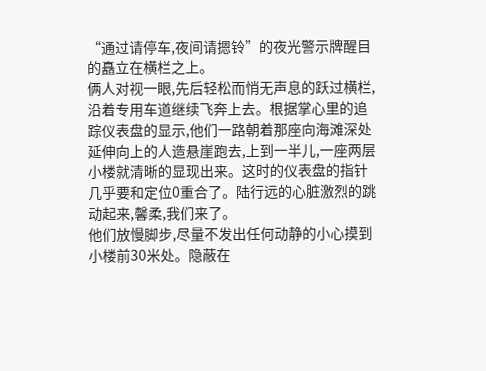“通过请停车,夜间请摁铃”的夜光警示牌醒目的矗立在横栏之上。
俩人对视一眼,先后轻松而悄无声息的跃过横栏,沿着专用车道继续飞奔上去。根据掌心里的追踪仪表盘的显示,他们一路朝着那座向海滩深处延伸向上的人造悬崖跑去,上到一半儿,一座两层小楼就清晰的显现出来。这时的仪表盘的指针几乎要和定位0重合了。陆行远的心脏激烈的跳动起来,馨柔,我们来了。
他们放慢脚步,尽量不发出任何动静的小心摸到小楼前30米处。隐蔽在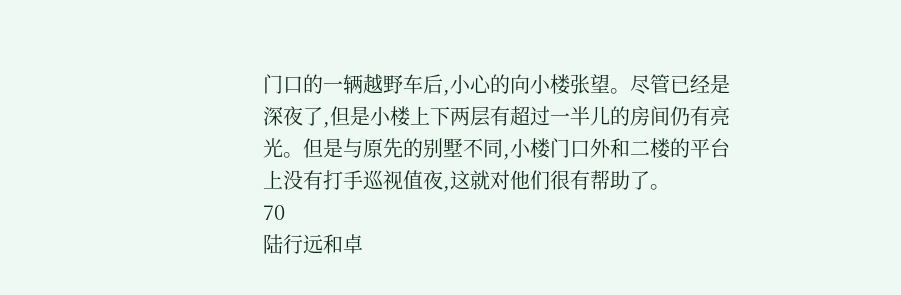门口的一辆越野车后,小心的向小楼张望。尽管已经是深夜了,但是小楼上下两层有超过一半儿的房间仍有亮光。但是与原先的别墅不同,小楼门口外和二楼的平台上没有打手巡视值夜,这就对他们很有帮助了。
70
陆行远和卓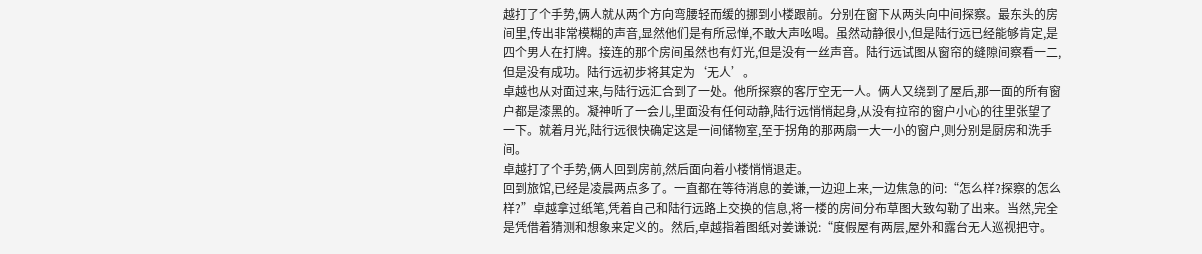越打了个手势,俩人就从两个方向弯腰轻而缓的挪到小楼跟前。分别在窗下从两头向中间探察。最东头的房间里,传出非常模糊的声音,显然他们是有所忌惮,不敢大声吆喝。虽然动静很小,但是陆行远已经能够肯定,是四个男人在打牌。接连的那个房间虽然也有灯光,但是没有一丝声音。陆行远试图从窗帘的缝隙间察看一二,但是没有成功。陆行远初步将其定为‘无人’。
卓越也从对面过来,与陆行远汇合到了一处。他所探察的客厅空无一人。俩人又绕到了屋后,那一面的所有窗户都是漆黑的。凝神听了一会儿,里面没有任何动静,陆行远悄悄起身,从没有拉帘的窗户小心的往里张望了一下。就着月光,陆行远很快确定这是一间储物室,至于拐角的那两扇一大一小的窗户,则分别是厨房和洗手间。
卓越打了个手势,俩人回到房前,然后面向着小楼悄悄退走。
回到旅馆,已经是凌晨两点多了。一直都在等待消息的姜谦,一边迎上来,一边焦急的问:“怎么样?探察的怎么样?”卓越拿过纸笔,凭着自己和陆行远路上交换的信息,将一楼的房间分布草图大致勾勒了出来。当然,完全是凭借着猜测和想象来定义的。然后,卓越指着图纸对姜谦说:“度假屋有两层,屋外和露台无人巡视把守。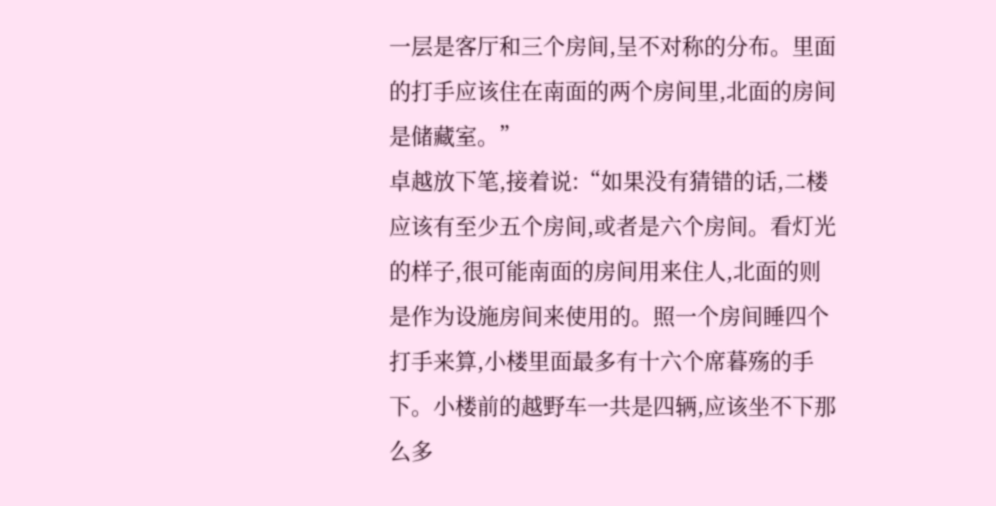一层是客厅和三个房间,呈不对称的分布。里面的打手应该住在南面的两个房间里,北面的房间是储藏室。”
卓越放下笔,接着说:“如果没有猜错的话,二楼应该有至少五个房间,或者是六个房间。看灯光的样子,很可能南面的房间用来住人,北面的则是作为设施房间来使用的。照一个房间睡四个打手来算,小楼里面最多有十六个席暮殇的手下。小楼前的越野车一共是四辆,应该坐不下那么多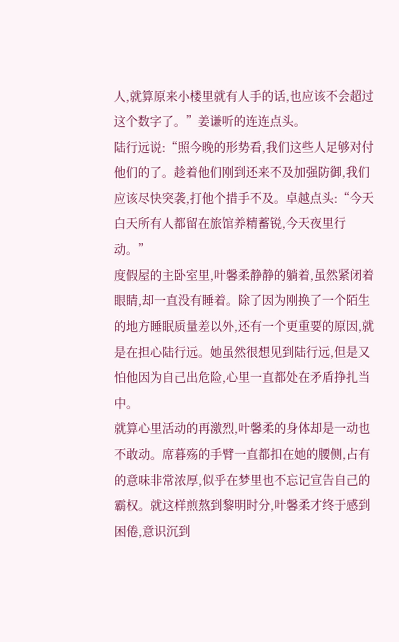人,就算原来小楼里就有人手的话,也应该不会超过这个数字了。”姜谦听的连连点头。
陆行远说:“照今晚的形势看,我们这些人足够对付他们的了。趁着他们刚到还来不及加强防御,我们应该尽快突袭,打他个措手不及。卓越点头:“今天白天所有人都留在旅馆养精蓄锐,今天夜里行动。”
度假屋的主卧室里,叶馨柔静静的躺着,虽然紧闭着眼睛,却一直没有睡着。除了因为刚换了一个陌生的地方睡眠质量差以外,还有一个更重要的原因,就是在担心陆行远。她虽然很想见到陆行远,但是又怕他因为自己出危险,心里一直都处在矛盾挣扎当中。
就算心里活动的再激烈,叶馨柔的身体却是一动也不敢动。席暮殇的手臂一直都扣在她的腰侧,占有的意味非常浓厚,似乎在梦里也不忘记宣告自己的霸权。就这样煎熬到黎明时分,叶馨柔才终于感到困倦,意识沉到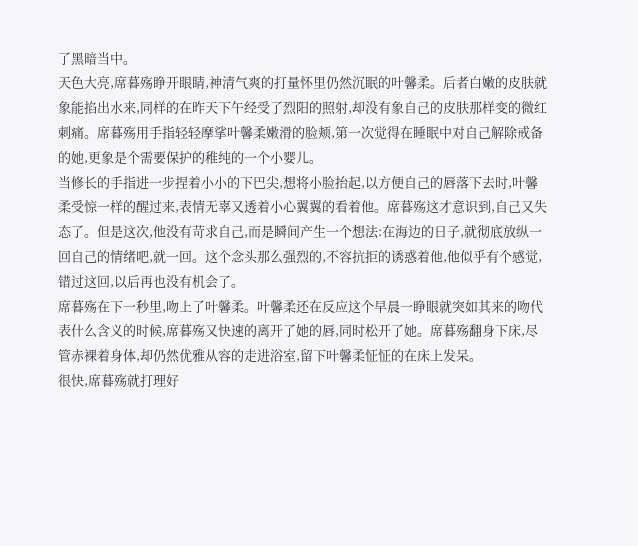了黑暗当中。
天色大亮,席暮殇睁开眼睛,神清气爽的打量怀里仍然沉眠的叶馨柔。后者白嫩的皮肤就象能掐出水来,同样的在昨天下午经受了烈阳的照射,却没有象自己的皮肤那样变的微红刺痛。席暮殇用手指轻轻摩挲叶馨柔嫩滑的脸颊,第一次觉得在睡眠中对自己解除戒备的她,更象是个需要保护的稚纯的一个小婴儿。
当修长的手指进一步捏着小小的下巴尖,想将小脸抬起,以方便自己的唇落下去时,叶馨柔受惊一样的醒过来,表情无辜又透着小心翼翼的看着他。席暮殇这才意识到,自己又失态了。但是这次,他没有苛求自己,而是瞬间产生一个想法:在海边的日子,就彻底放纵一回自己的情绪吧,就一回。这个念头那么强烈的,不容抗拒的诱惑着他,他似乎有个感觉,错过这回,以后再也没有机会了。
席暮殇在下一秒里,吻上了叶馨柔。叶馨柔还在反应这个早晨一睁眼就突如其来的吻代表什么含义的时候,席暮殇又快速的离开了她的唇,同时松开了她。席暮殇翻身下床,尽管赤裸着身体,却仍然优雅从容的走进浴室,留下叶馨柔怔怔的在床上发呆。
很快,席暮殇就打理好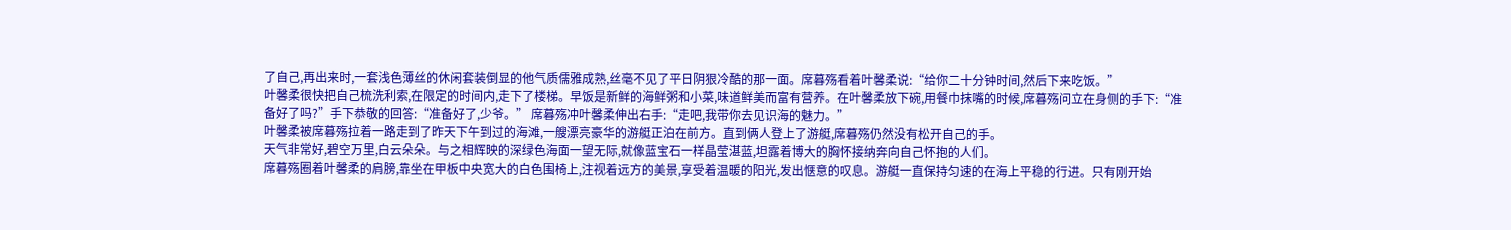了自己,再出来时,一套浅色薄丝的休闲套装倒显的他气质儒雅成熟,丝毫不见了平日阴狠冷酷的那一面。席暮殇看着叶馨柔说:“给你二十分钟时间,然后下来吃饭。”
叶馨柔很快把自己梳洗利索,在限定的时间内,走下了楼梯。早饭是新鲜的海鲜粥和小菜,味道鲜美而富有营养。在叶馨柔放下碗,用餐巾抹嘴的时候,席暮殇问立在身侧的手下:“准备好了吗?”手下恭敬的回答:“准备好了,少爷。” 席暮殇冲叶馨柔伸出右手:“走吧,我带你去见识海的魅力。”
叶馨柔被席暮殇拉着一路走到了昨天下午到过的海滩,一艘漂亮豪华的游艇正泊在前方。直到俩人登上了游艇,席暮殇仍然没有松开自己的手。
天气非常好,碧空万里,白云朵朵。与之相辉映的深绿色海面一望无际,就像蓝宝石一样晶莹湛蓝,坦露着博大的胸怀接纳奔向自己怀抱的人们。
席暮殇圈着叶馨柔的肩膀,靠坐在甲板中央宽大的白色围椅上,注视着远方的美景,享受着温暖的阳光,发出惬意的叹息。游艇一直保持匀速的在海上平稳的行进。只有刚开始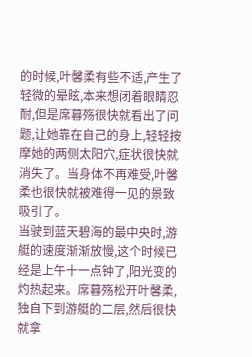的时候,叶馨柔有些不适,产生了轻微的晕眩,本来想闭着眼睛忍耐,但是席暮殇很快就看出了问题,让她靠在自己的身上,轻轻按摩她的两侧太阳穴,症状很快就消失了。当身体不再难受,叶馨柔也很快就被难得一见的景致吸引了。
当驶到蓝天碧海的最中央时,游艇的速度渐渐放慢,这个时候已经是上午十一点钟了,阳光变的灼热起来。席暮殇松开叶馨柔,独自下到游艇的二层,然后很快就拿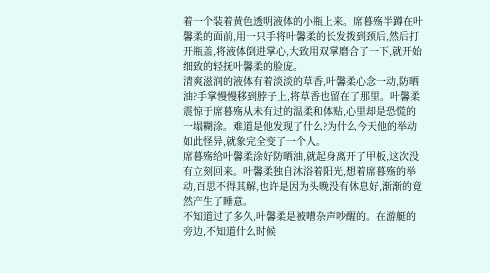着一个装着黄色透明液体的小瓶上来。席暮殇半蹲在叶馨柔的面前,用一只手将叶馨柔的长发拨到颈后,然后打开瓶盖,将液体倒进掌心,大致用双掌磨合了一下,就开始细致的轻抚叶馨柔的脸庞。
清爽滋润的液体有着淡淡的草香,叶馨柔心念一动,防晒油?手掌慢慢移到脖子上,将草香也留在了那里。叶馨柔震惊于席暮殇从未有过的温柔和体贴,心里却是恐慌的一塌糊涂。难道是他发现了什么?为什么今天他的举动如此怪异,就象完全变了一个人。
席暮殇给叶馨柔涂好防晒油,就起身离开了甲板,这次没有立刻回来。叶馨柔独自沐浴着阳光,想着席暮殇的举动,百思不得其解,也许是因为头晚没有休息好,渐渐的竟然产生了睡意。
不知道过了多久,叶馨柔是被嘈杂声吵醒的。在游艇的旁边,不知道什么时候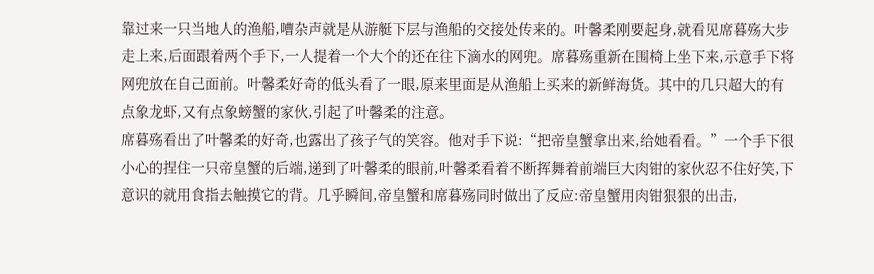靠过来一只当地人的渔船,嘈杂声就是从游艇下层与渔船的交接处传来的。叶馨柔刚要起身,就看见席暮殇大步走上来,后面跟着两个手下,一人提着一个大个的还在往下滴水的网兜。席暮殇重新在围椅上坐下来,示意手下将网兜放在自己面前。叶馨柔好奇的低头看了一眼,原来里面是从渔船上买来的新鲜海货。其中的几只超大的有点象龙虾,又有点象螃蟹的家伙,引起了叶馨柔的注意。
席暮殇看出了叶馨柔的好奇,也露出了孩子气的笑容。他对手下说:“把帝皇蟹拿出来,给她看看。”一个手下很小心的捏住一只帝皇蟹的后端,递到了叶馨柔的眼前,叶馨柔看着不断挥舞着前端巨大肉钳的家伙忍不住好笑,下意识的就用食指去触摸它的背。几乎瞬间,帝皇蟹和席暮殇同时做出了反应:帝皇蟹用肉钳狠狠的出击,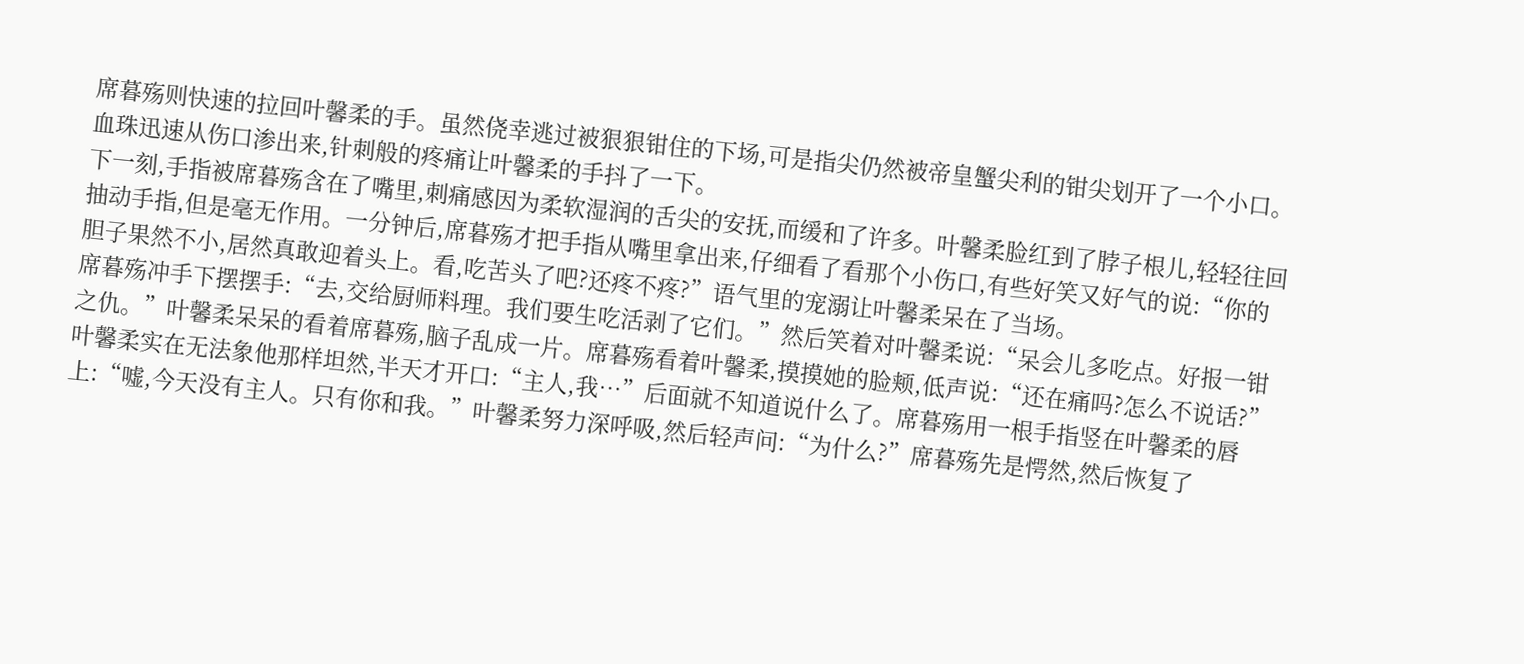席暮殇则快速的拉回叶馨柔的手。虽然侥幸逃过被狠狠钳住的下场,可是指尖仍然被帝皇蟹尖利的钳尖划开了一个小口。血珠迅速从伤口渗出来,针刺般的疼痛让叶馨柔的手抖了一下。
下一刻,手指被席暮殇含在了嘴里,刺痛感因为柔软湿润的舌尖的安抚,而缓和了许多。叶馨柔脸红到了脖子根儿,轻轻往回抽动手指,但是毫无作用。一分钟后,席暮殇才把手指从嘴里拿出来,仔细看了看那个小伤口,有些好笑又好气的说:“你的胆子果然不小,居然真敢迎着头上。看,吃苦头了吧?还疼不疼?”语气里的宠溺让叶馨柔呆在了当场。
席暮殇冲手下摆摆手:“去,交给厨师料理。我们要生吃活剥了它们。”然后笑着对叶馨柔说:“呆会儿多吃点。好报一钳之仇。”叶馨柔呆呆的看着席暮殇,脑子乱成一片。席暮殇看着叶馨柔,摸摸她的脸颊,低声说:“还在痛吗?怎么不说话?”
叶馨柔实在无法象他那样坦然,半天才开口:“主人,我…”后面就不知道说什么了。席暮殇用一根手指竖在叶馨柔的唇上:“嘘,今天没有主人。只有你和我。”叶馨柔努力深呼吸,然后轻声问:“为什么?”席暮殇先是愕然,然后恢复了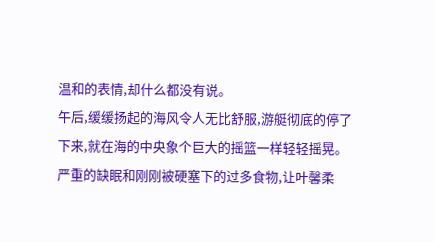温和的表情,却什么都没有说。
午后,缓缓扬起的海风令人无比舒服,游艇彻底的停了下来,就在海的中央象个巨大的摇篮一样轻轻摇晃。严重的缺眠和刚刚被硬塞下的过多食物,让叶馨柔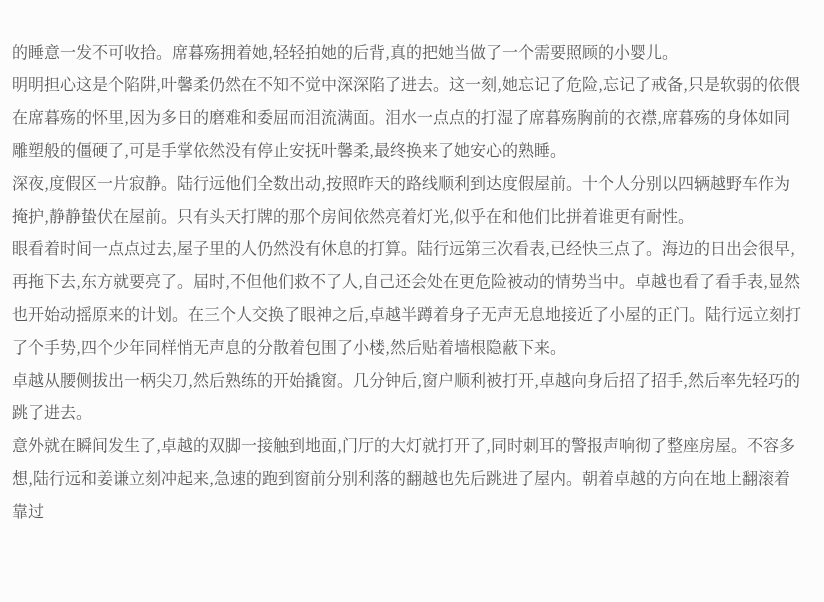的睡意一发不可收拾。席暮殇拥着她,轻轻拍她的后背,真的把她当做了一个需要照顾的小婴儿。
明明担心这是个陷阱,叶馨柔仍然在不知不觉中深深陷了进去。这一刻,她忘记了危险,忘记了戒备,只是软弱的依偎在席暮殇的怀里,因为多日的磨难和委屈而泪流满面。泪水一点点的打湿了席暮殇胸前的衣襟,席暮殇的身体如同雕塑般的僵硬了,可是手掌依然没有停止安抚叶馨柔,最终换来了她安心的熟睡。
深夜,度假区一片寂静。陆行远他们全数出动,按照昨天的路线顺利到达度假屋前。十个人分别以四辆越野车作为掩护,静静蛰伏在屋前。只有头天打牌的那个房间依然亮着灯光,似乎在和他们比拼着谁更有耐性。
眼看着时间一点点过去,屋子里的人仍然没有休息的打算。陆行远第三次看表,已经快三点了。海边的日出会很早,再拖下去,东方就要亮了。届时,不但他们救不了人,自己还会处在更危险被动的情势当中。卓越也看了看手表,显然也开始动摇原来的计划。在三个人交换了眼神之后,卓越半蹲着身子无声无息地接近了小屋的正门。陆行远立刻打了个手势,四个少年同样悄无声息的分散着包围了小楼,然后贴着墙根隐蔽下来。
卓越从腰侧拔出一柄尖刀,然后熟练的开始撬窗。几分钟后,窗户顺利被打开,卓越向身后招了招手,然后率先轻巧的跳了进去。
意外就在瞬间发生了,卓越的双脚一接触到地面,门厅的大灯就打开了,同时刺耳的警报声响彻了整座房屋。不容多想,陆行远和姜谦立刻冲起来,急速的跑到窗前分别利落的翻越也先后跳进了屋内。朝着卓越的方向在地上翻滚着靠过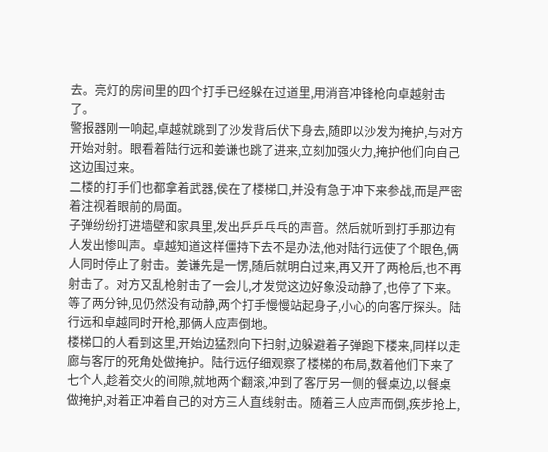去。亮灯的房间里的四个打手已经躲在过道里,用消音冲锋枪向卓越射击了。
警报器刚一响起,卓越就跳到了沙发背后伏下身去,随即以沙发为掩护,与对方开始对射。眼看着陆行远和姜谦也跳了进来,立刻加强火力,掩护他们向自己这边围过来。
二楼的打手们也都拿着武器,侯在了楼梯口,并没有急于冲下来参战,而是严密着注视着眼前的局面。
子弹纷纷打进墙壁和家具里,发出乒乒乓乓的声音。然后就听到打手那边有人发出惨叫声。卓越知道这样僵持下去不是办法,他对陆行远使了个眼色,俩人同时停止了射击。姜谦先是一愣,随后就明白过来,再又开了两枪后,也不再射击了。对方又乱枪射击了一会儿,才发觉这边好象没动静了,也停了下来。等了两分钟,见仍然没有动静,两个打手慢慢站起身子,小心的向客厅探头。陆行远和卓越同时开枪,那俩人应声倒地。
楼梯口的人看到这里,开始边猛烈向下扫射,边躲避着子弹跑下楼来,同样以走廊与客厅的死角处做掩护。陆行远仔细观察了楼梯的布局,数着他们下来了七个人,趁着交火的间隙,就地两个翻滚,冲到了客厅另一侧的餐桌边,以餐桌做掩护,对着正冲着自己的对方三人直线射击。随着三人应声而倒,疾步抢上,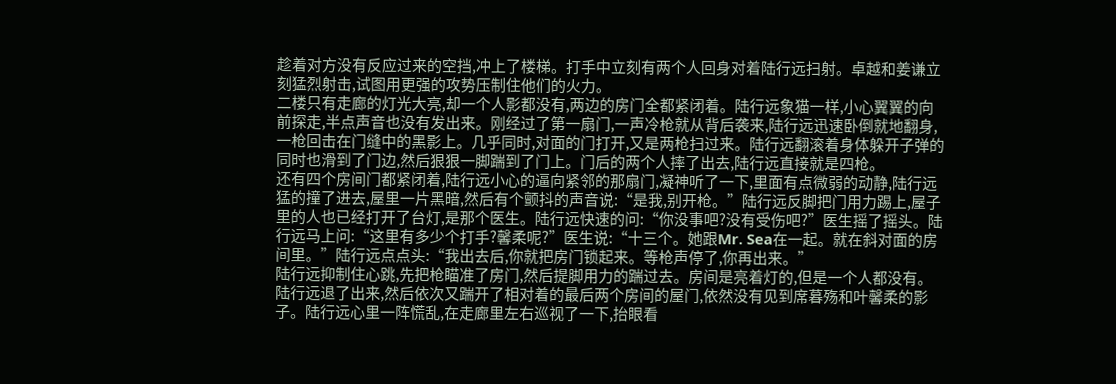趁着对方没有反应过来的空挡,冲上了楼梯。打手中立刻有两个人回身对着陆行远扫射。卓越和姜谦立刻猛烈射击,试图用更强的攻势压制住他们的火力。
二楼只有走廊的灯光大亮,却一个人影都没有,两边的房门全都紧闭着。陆行远象猫一样,小心翼翼的向前探走,半点声音也没有发出来。刚经过了第一扇门,一声冷枪就从背后袭来,陆行远迅速卧倒就地翻身,一枪回击在门缝中的黑影上。几乎同时,对面的门打开,又是两枪扫过来。陆行远翻滚着身体躲开子弹的同时也滑到了门边,然后狠狠一脚踹到了门上。门后的两个人摔了出去,陆行远直接就是四枪。
还有四个房间门都紧闭着,陆行远小心的逼向紧邻的那扇门,凝神听了一下,里面有点微弱的动静,陆行远猛的撞了进去,屋里一片黑暗,然后有个颤抖的声音说:“是我,别开枪。”陆行远反脚把门用力踢上,屋子里的人也已经打开了台灯,是那个医生。陆行远快速的问:“你没事吧?没有受伤吧?”医生摇了摇头。陆行远马上问:“这里有多少个打手?馨柔呢?”医生说:“十三个。她跟Mr. Sea在一起。就在斜对面的房间里。”陆行远点点头:“我出去后,你就把房门锁起来。等枪声停了,你再出来。”
陆行远抑制住心跳,先把枪瞄准了房门,然后提脚用力的踹过去。房间是亮着灯的,但是一个人都没有。陆行远退了出来,然后依次又踹开了相对着的最后两个房间的屋门,依然没有见到席暮殇和叶馨柔的影子。陆行远心里一阵慌乱,在走廊里左右巡视了一下,抬眼看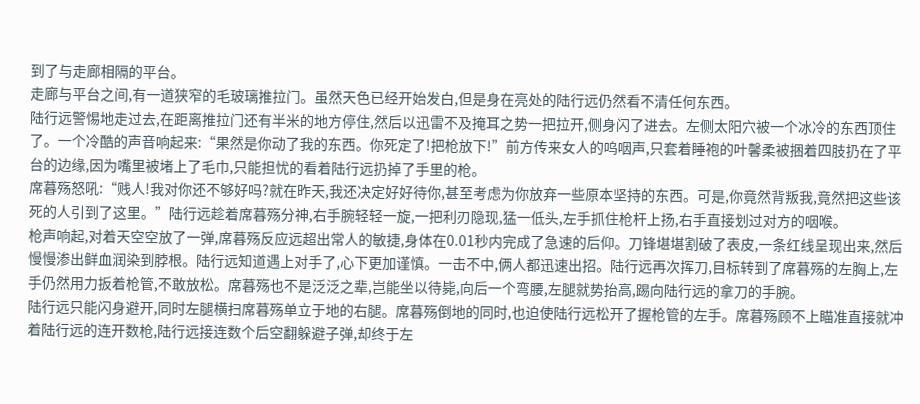到了与走廊相隔的平台。
走廊与平台之间,有一道狭窄的毛玻璃推拉门。虽然天色已经开始发白,但是身在亮处的陆行远仍然看不清任何东西。
陆行远警惕地走过去,在距离推拉门还有半米的地方停住,然后以迅雷不及掩耳之势一把拉开,侧身闪了进去。左侧太阳穴被一个冰冷的东西顶住了。一个冷酷的声音响起来:“果然是你动了我的东西。你死定了!把枪放下!”前方传来女人的呜咽声,只套着睡袍的叶馨柔被捆着四肢扔在了平台的边缘,因为嘴里被堵上了毛巾,只能担忧的看着陆行远扔掉了手里的枪。
席暮殇怒吼:“贱人!我对你还不够好吗?就在昨天,我还决定好好待你,甚至考虑为你放弃一些原本坚持的东西。可是,你竟然背叛我,竟然把这些该死的人引到了这里。”陆行远趁着席暮殇分神,右手腕轻轻一旋,一把利刃隐现,猛一低头,左手抓住枪杆上扬,右手直接划过对方的咽喉。
枪声响起,对着天空空放了一弹,席暮殇反应远超出常人的敏捷,身体在0.01秒内完成了急速的后仰。刀锋堪堪割破了表皮,一条红线呈现出来,然后慢慢渗出鲜血润染到脖根。陆行远知道遇上对手了,心下更加谨慎。一击不中,俩人都迅速出招。陆行远再次挥刀,目标转到了席暮殇的左胸上,左手仍然用力扳着枪管,不敢放松。席暮殇也不是泛泛之辈,岂能坐以待毙,向后一个弯腰,左腿就势抬高,踢向陆行远的拿刀的手腕。
陆行远只能闪身避开,同时左腿横扫席暮殇单立于地的右腿。席暮殇倒地的同时,也迫使陆行远松开了握枪管的左手。席暮殇顾不上瞄准直接就冲着陆行远的连开数枪,陆行远接连数个后空翻躲避子弹,却终于左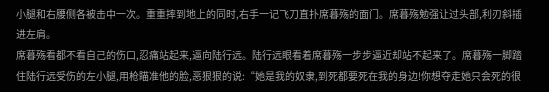小腿和右腰侧各被击中一次。重重摔到地上的同时,右手一记飞刀直扑席暮殇的面门。席暮殇勉强让过头部,利刃斜插进左肩。
席暮殇看都不看自己的伤口,忍痛站起来,逼向陆行远。陆行远眼看着席暮殇一步步逼近却站不起来了。席暮殇一脚踏住陆行远受伤的左小腿,用枪瞄准他的脸,恶狠狠的说:“她是我的奴隶,到死都要死在我的身边!你想夺走她只会死的很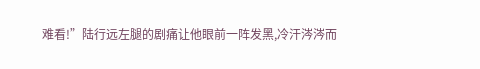难看!”陆行远左腿的剧痛让他眼前一阵发黑,冷汗涔涔而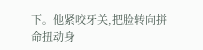下。他紧咬牙关,把脸转向拼命扭动身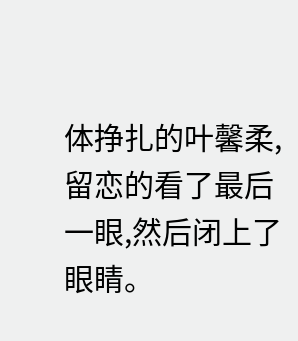体挣扎的叶馨柔,留恋的看了最后一眼,然后闭上了眼睛。